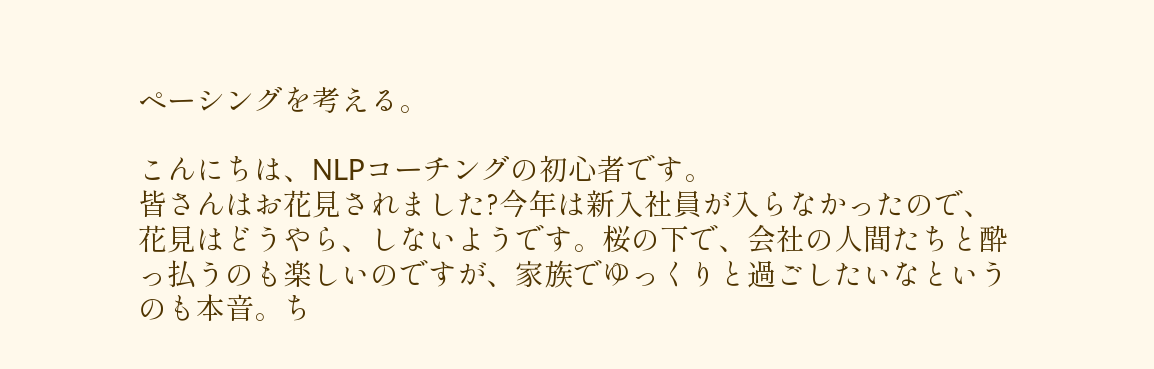ペーシングを考える。

こんにちは、NLPコーチングの初心者です。
皆さんはお花見されました?今年は新入社員が入らなかったので、花見はどうやら、しないようです。桜の下で、会社の人間たちと酔っ払うのも楽しいのですが、家族でゆっくりと過ごしたいなというのも本音。ち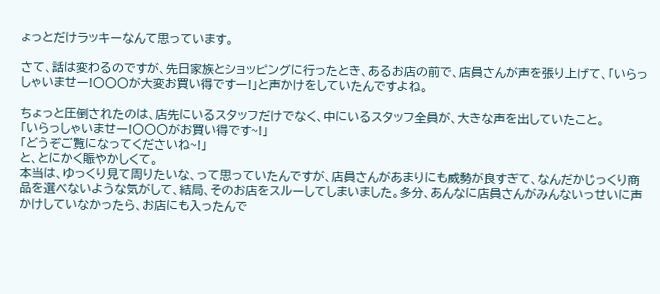ょっとだけラッキーなんて思っています。

さて、話は変わるのですが、先日家族とショッピングに行ったとき、あるお店の前で、店員さんが声を張り上げて、「いらっしゃいませー!〇〇〇が大変お買い得ですー!」と声かけをしていたんですよね。

ちょっと圧倒されたのは、店先にいるスタッフだけでなく、中にいるスタッフ全員が、大きな声を出していたこと。
「いらっしゃいませー!〇〇〇がお買い得です~!」
「どうぞご覧になってくださいね~!」
と、とにかく賑やかしくて。
本当は、ゆっくり見て周りたいな、って思っていたんですが、店員さんがあまりにも威勢が良すぎて、なんだかじっくり商品を選べないような気がして、結局、そのお店をスルーしてしまいました。多分、あんなに店員さんがみんないっせいに声かけしていなかったら、お店にも入ったんで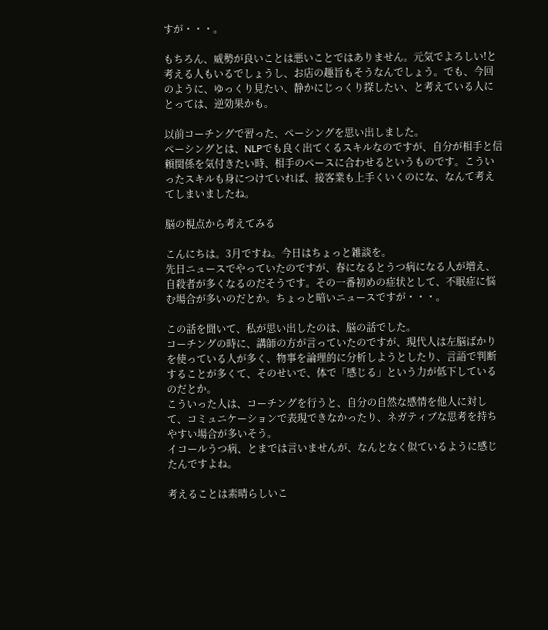すが・・・。

もちろん、威勢が良いことは悪いことではありません。元気でよろしい!と考える人もいるでしょうし、お店の趣旨もそうなんでしょう。でも、今回のように、ゆっくり見たい、静かにじっくり探したい、と考えている人にとっては、逆効果かも。

以前コーチングで習った、ペーシングを思い出しました。
ペーシングとは、NLPでも良く出てくるスキルなのですが、自分が相手と信頼関係を気付きたい時、相手のペースに合わせるというものです。こういったスキルも身につけていれば、接客業も上手くいくのにな、なんて考えてしまいましたね。

脳の視点から考えてみる

こんにちは。3月ですね。今日はちょっと雑談を。
先日ニュースでやっていたのですが、春になるとうつ病になる人が増え、自殺者が多くなるのだそうです。その一番初めの症状として、不眠症に悩む場合が多いのだとか。ちょっと暗いニュースですが・・・。

この話を聞いて、私が思い出したのは、脳の話でした。
コーチングの時に、講師の方が言っていたのですが、現代人は左脳ばかりを使っている人が多く、物事を論理的に分析しようとしたり、言語で判断することが多くて、そのせいで、体で「感じる」という力が低下しているのだとか。
こういった人は、コーチングを行うと、自分の自然な感情を他人に対して、コミュニケーションで表現できなかったり、ネガティブな思考を持ちやすい場合が多いそう。
イコールうつ病、とまでは言いませんが、なんとなく似ているように感じたんですよね。

考えることは素晴らしいこ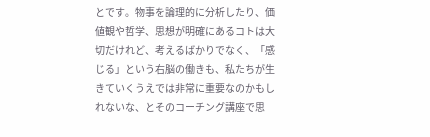とです。物事を論理的に分析したり、価値観や哲学、思想が明確にあるコトは大切だけれど、考えるばかりでなく、「感じる」という右脳の働きも、私たちが生きていくうえでは非常に重要なのかもしれないな、とそのコーチング講座で思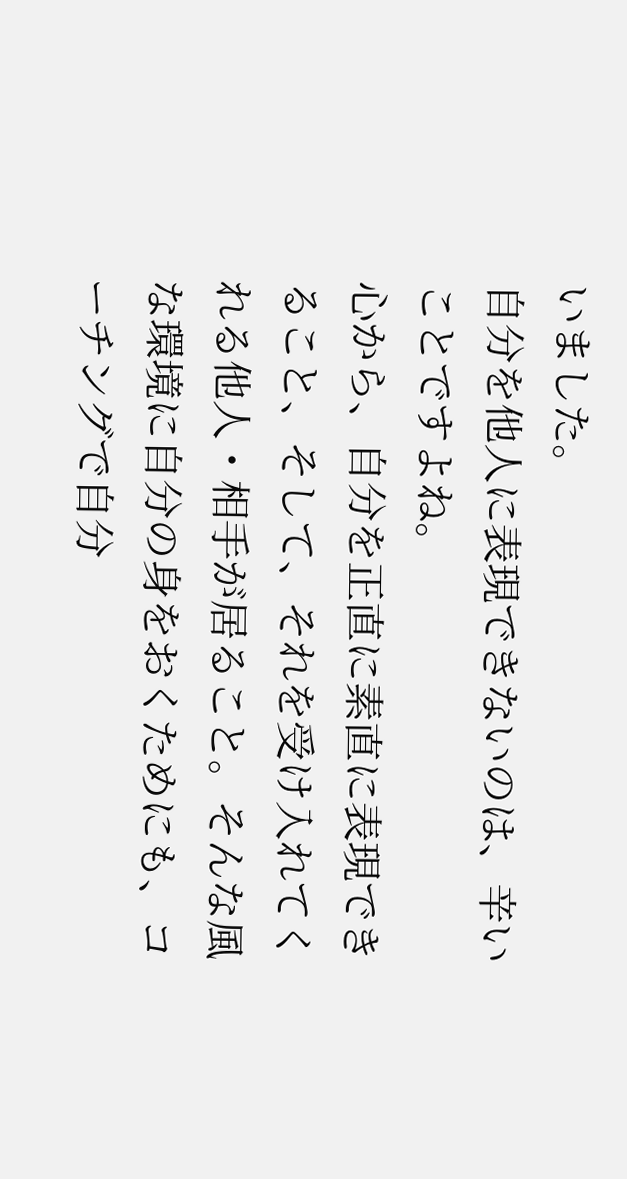いました。
自分を他人に表現できないのは、辛いことですよね。
心から、自分を正直に素直に表現できること、そして、それを受け入れてくれる他人・相手が居ること。そんな風な環境に自分の身をおくためにも、コーチングで自分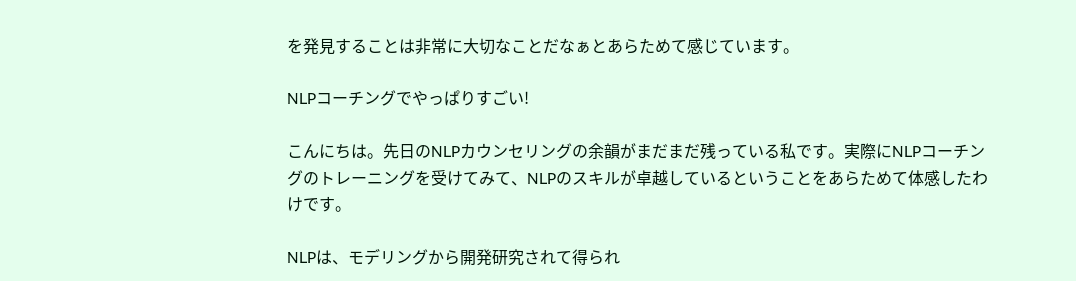を発見することは非常に大切なことだなぁとあらためて感じています。

NLPコーチングでやっぱりすごい!

こんにちは。先日のNLPカウンセリングの余韻がまだまだ残っている私です。実際にNLPコーチングのトレーニングを受けてみて、NLPのスキルが卓越しているということをあらためて体感したわけです。

NLPは、モデリングから開発研究されて得られ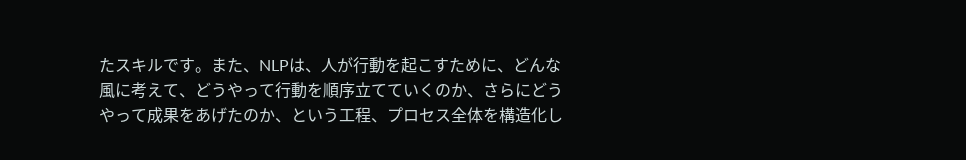たスキルです。また、NLPは、人が行動を起こすために、どんな風に考えて、どうやって行動を順序立てていくのか、さらにどうやって成果をあげたのか、という工程、プロセス全体を構造化し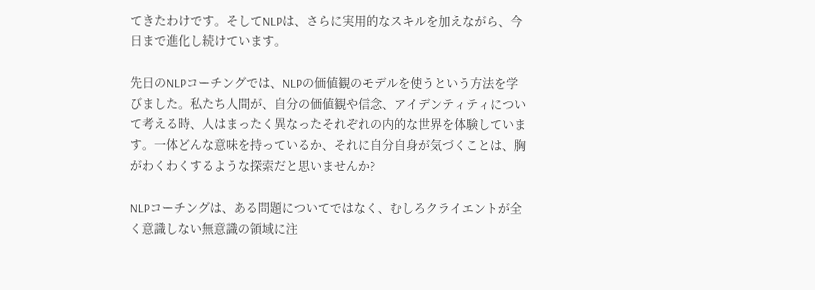てきたわけです。そしてNLPは、さらに実用的なスキルを加えながら、今日まで進化し続けています。

先日のNLPコーチングでは、NLPの価値観のモデルを使うという方法を学びました。私たち人間が、自分の価値観や信念、アイデンティティについて考える時、人はまったく異なったそれぞれの内的な世界を体験しています。一体どんな意味を持っているか、それに自分自身が気づくことは、胸がわくわくするような探索だと思いませんか?

NLPコーチングは、ある問題についてではなく、むしろクライエントが全く意識しない無意識の領域に注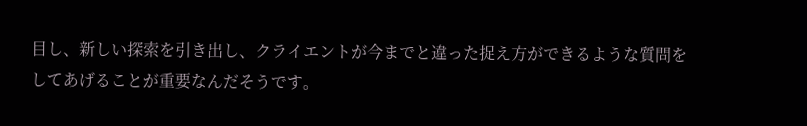目し、新しい探索を引き出し、クライエントが今までと違った捉え方ができるような質問をしてあげることが重要なんだそうです。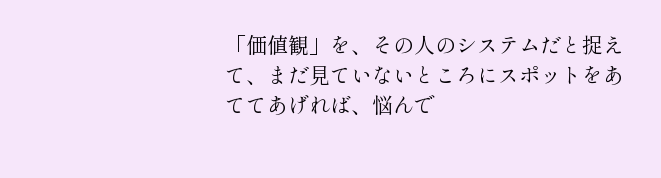「価値観」を、その人のシステムだと捉えて、まだ見ていないところにスポットをあててあげれば、悩んで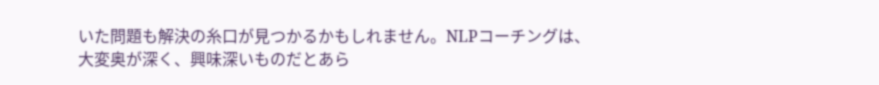いた問題も解決の糸口が見つかるかもしれません。NLPコーチングは、大変奥が深く、興味深いものだとあら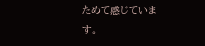ためて感じています。